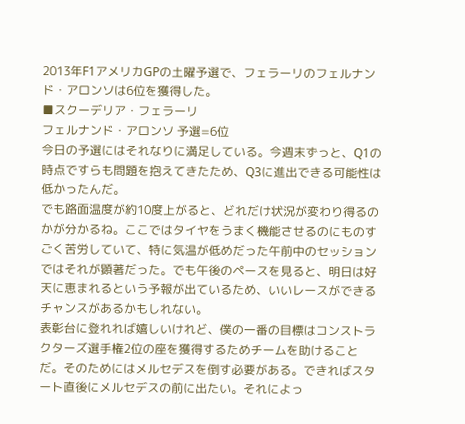2013年F1アメリカGPの土曜予選で、フェラーリのフェルナンド・アロンソは6位を獲得した。
■スクーデリア・フェラーリ
フェルナンド・アロンソ 予選=6位
今日の予選にはそれなりに満足している。今週末ずっと、Q1の時点ですらも問題を抱えてきたため、Q3に進出できる可能性は低かったんだ。
でも路面温度が約10度上がると、どれだけ状況が変わり得るのかが分かるね。ここではタイヤをうまく機能させるのにものすごく苦労していて、特に気温が低めだった午前中のセッションではそれが顕著だった。でも午後のペースを見ると、明日は好天に恵まれるという予報が出ているため、いいレースができるチャンスがあるかもしれない。
表彰台に登れれば嬉しいけれど、僕の一番の目標はコンストラクターズ選手権2位の座を獲得するためチームを助けることだ。そのためにはメルセデスを倒す必要がある。できればスタート直後にメルセデスの前に出たい。それによっ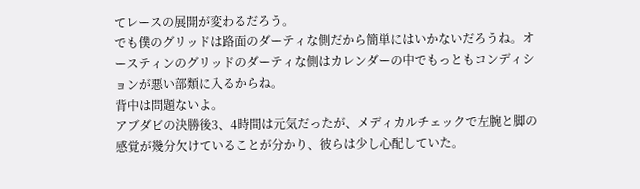てレースの展開が変わるだろう。
でも僕のグリッドは路面のダーティな側だから簡単にはいかないだろうね。オースティンのグリッドのダーティな側はカレンダーの中でもっともコンディションが悪い部類に入るからね。
背中は問題ないよ。
アブダビの決勝後3、4時間は元気だったが、メディカルチェックで左腕と脚の感覚が幾分欠けていることが分かり、彼らは少し心配していた。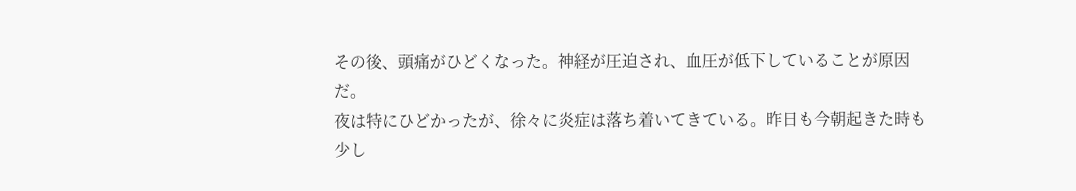その後、頭痛がひどくなった。神経が圧迫され、血圧が低下していることが原因だ。
夜は特にひどかったが、徐々に炎症は落ち着いてきている。昨日も今朝起きた時も少し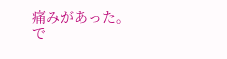痛みがあった。で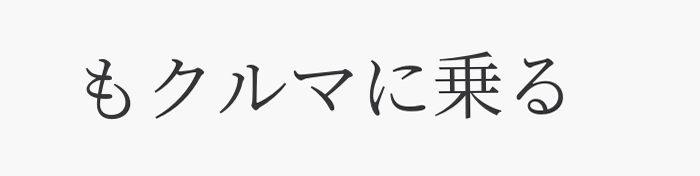もクルマに乗る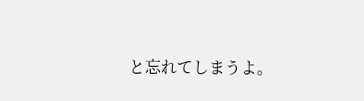と忘れてしまうよ。